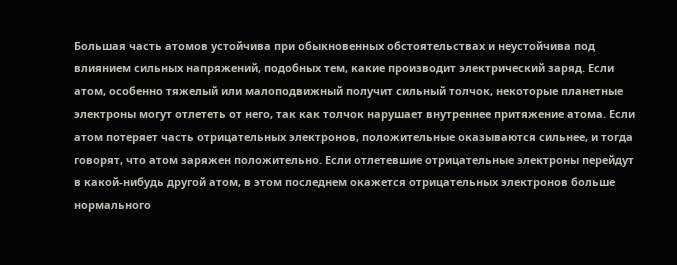Большая часть атомов устойчива при обыкновенных обстоятельствах и неустойчива под влиянием сильных напряжений, подобных тем, какие производит электрический заряд. Если атом, особенно тяжелый или малоподвижный получит сильный толчок, некоторые планетные электроны могут отлететь от него, так как толчок нарушает внутреннее притяжение атома. Если атом потеряет часть отрицательных электронов, положительные оказываются сильнее, и тогда говорят, что атом заряжен положительно. Если отлетевшие отрицательные электроны перейдут в какой-нибудь другой атом, в этом последнем окажется отрицательных электронов больше нормального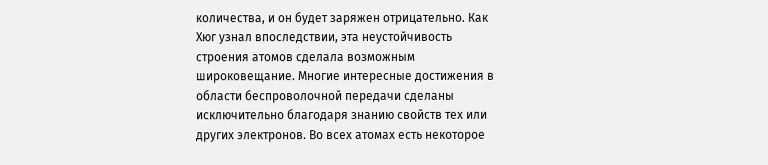количества, и он будет заряжен отрицательно. Как Хюг узнал впоследствии, эта неустойчивость строения атомов сделала возможным широковещание. Многие интересные достижения в области беспроволочной передачи сделаны исключительно благодаря знанию свойств тех или других электронов. Во всех атомах есть некоторое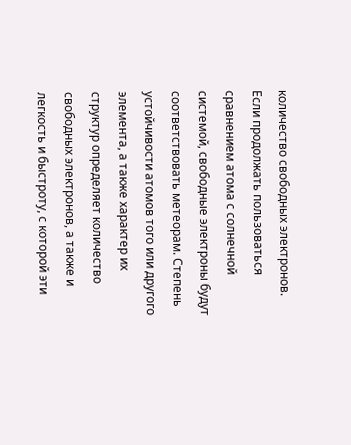количество свободных электронов. Если продолжать пользоваться сравнением атома с солнечной системой, свободные электроны будут соответствовать метеорам. Степень устойчивости атомов того или другого элемента, а также характер их структур определяет количество свободных электронов, а также и легкость и быстроту, с которой эти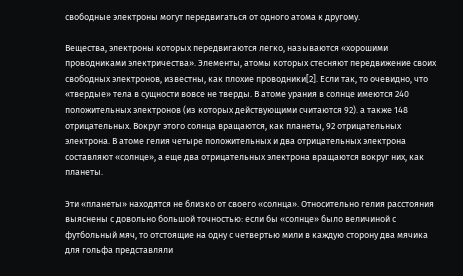свободные электроны могут передвигаться от одного атома к другому.

Вещества, электроны которых передвигаются легко, называются «хорошими проводниками электричества». Элементы, атомы которых стесняют передвижение своих свободных электронов, известны, как плохие проводники[2]. Если так, то очевидно, что «твердые» тела в сущности вовсе не тверды. В атоме урания в солнце имеются 240 положительных электронов (из которых действующими считаются 92). а также 148 отрицательных. Вокруг этого солнца вращаются, как планеты, 92 отрицательных электрона. В атоме гелия четыре положительных и два отрицательных электрона составляют «солнце», а еще два отрицательных электрона вращаются вокруг них, как планеты.

Эти «планеты» находятся не близко от своего «солнца». Относительно гелия расстояния выяснены с довольно большой точностью: если бы «солнце» было величиной с футбольный мяч, то отстоящие на одну с четвертью мили в каждую сторону два мячика для гольфа представляли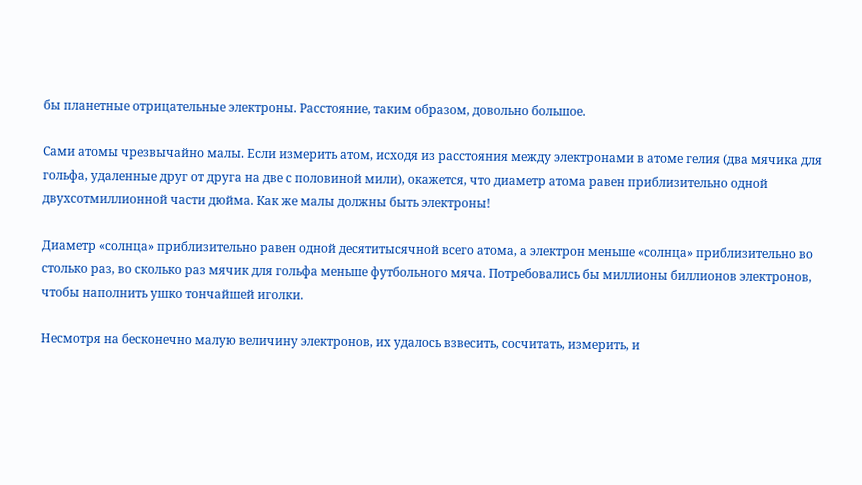бы планетные отрицательные электроны. Расстояние, таким образом, довольно большое.

Сами атомы чрезвычайно малы. Если измерить атом, исходя из расстояния между электронами в атоме гелия (два мячика для гольфа, удаленные друг от друга на две с половиной мили), окажется, что диаметр атома равен приблизительно одной двухсотмиллионной части дюйма. Как же малы должны быть электроны!

Диаметр «солнца» приблизительно равен одной десятитысячной всего атома, а электрон меньше «солнца» приблизительно во столько раз, во сколько раз мячик для гольфа меньше футбольного мяча. Потребовались бы миллионы биллионов электронов, чтобы наполнить ушко тончайшей иголки.

Несмотря на бесконечно малую величину электронов, их удалось взвесить, сосчитать, измерить, и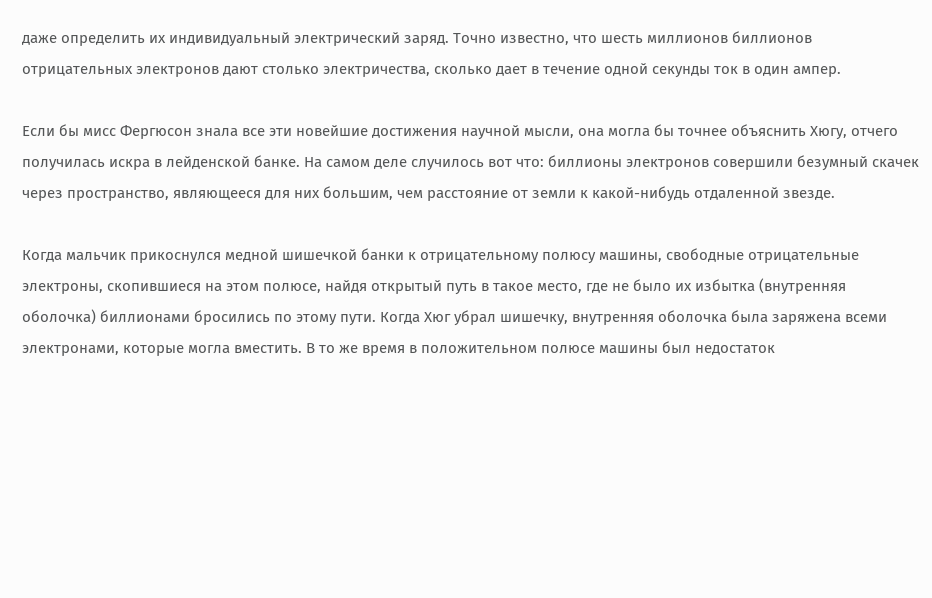даже определить их индивидуальный электрический заряд. Точно известно, что шесть миллионов биллионов отрицательных электронов дают столько электричества, сколько дает в течение одной секунды ток в один ампер.

Если бы мисс Фергюсон знала все эти новейшие достижения научной мысли, она могла бы точнее объяснить Хюгу, отчего получилась искра в лейденской банке. На самом деле случилось вот что: биллионы электронов совершили безумный скачек через пространство, являющееся для них большим, чем расстояние от земли к какой-нибудь отдаленной звезде.

Когда мальчик прикоснулся медной шишечкой банки к отрицательному полюсу машины, свободные отрицательные электроны, скопившиеся на этом полюсе, найдя открытый путь в такое место, где не было их избытка (внутренняя оболочка) биллионами бросились по этому пути. Когда Хюг убрал шишечку, внутренняя оболочка была заряжена всеми электронами, которые могла вместить. В то же время в положительном полюсе машины был недостаток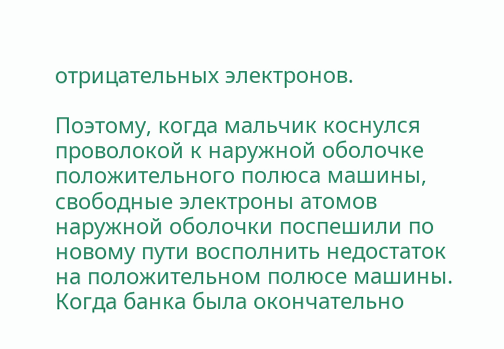отрицательных электронов.

Поэтому, когда мальчик коснулся проволокой к наружной оболочке положительного полюса машины, свободные электроны атомов наружной оболочки поспешили по новому пути восполнить недостаток на положительном полюсе машины. Когда банка была окончательно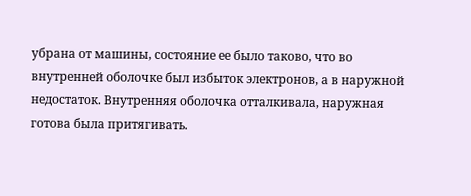убрана от машины, состояние ее было таково, что во внутренней оболочке был избыток электронов, а в наружной недостаток. Внутренняя оболочка отталкивала, наружная готова была притягивать.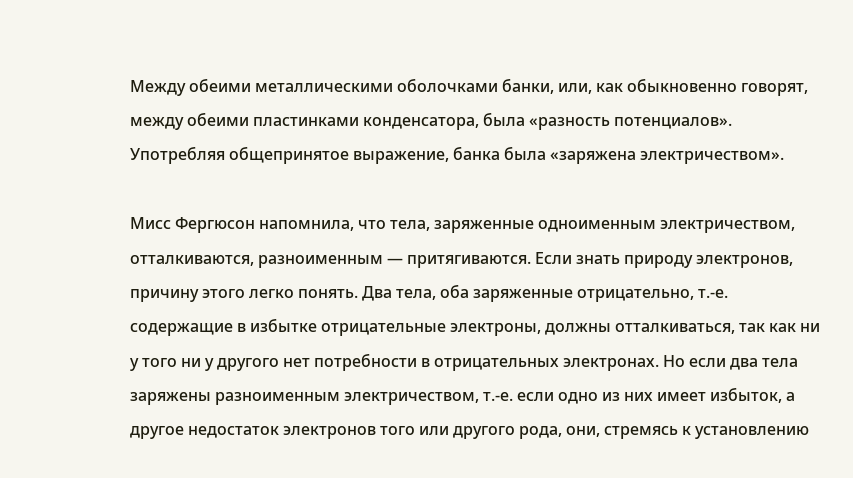Между обеими металлическими оболочками банки, или, как обыкновенно говорят, между обеими пластинками конденсатора, была «разность потенциалов». Употребляя общепринятое выражение, банка была «заряжена электричеством».

Мисс Фергюсон напомнила, что тела, заряженные одноименным электричеством, отталкиваются, разноименным — притягиваются. Если знать природу электронов, причину этого легко понять. Два тела, оба заряженные отрицательно, т.-е. содержащие в избытке отрицательные электроны, должны отталкиваться, так как ни у того ни у другого нет потребности в отрицательных электронах. Но если два тела заряжены разноименным электричеством, т.-е. если одно из них имеет избыток, а другое недостаток электронов того или другого рода, они, стремясь к установлению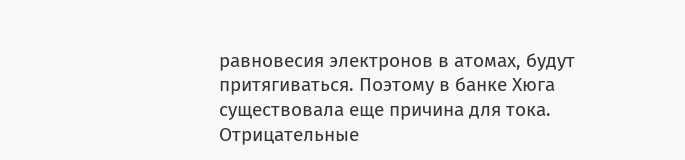равновесия электронов в атомах, будут притягиваться. Поэтому в банке Хюга существовала еще причина для тока. Отрицательные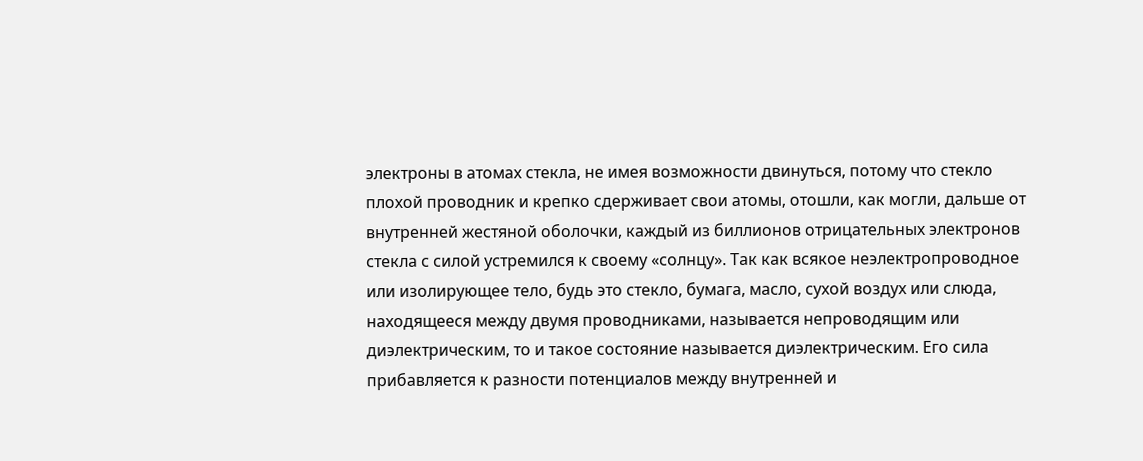электроны в атомах стекла, не имея возможности двинуться, потому что стекло плохой проводник и крепко сдерживает свои атомы, отошли, как могли, дальше от внутренней жестяной оболочки, каждый из биллионов отрицательных электронов стекла с силой устремился к своему «солнцу». Так как всякое неэлектропроводное или изолирующее тело, будь это стекло, бумага, масло, сухой воздух или слюда, находящееся между двумя проводниками, называется непроводящим или диэлектрическим, то и такое состояние называется диэлектрическим. Его сила прибавляется к разности потенциалов между внутренней и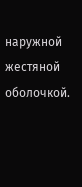наружной жестяной оболочкой.